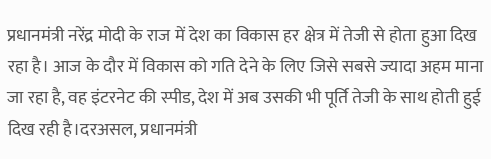प्रधानमंत्री नरेंद्र मोदी के राज में देश का विकास हर क्षेत्र में तेजी से होता हुआ दिख रहा है। आज के दौर में विकास को गति देने के लिए जिसे सबसे ज्‍यादा अहम माना जा रहा है, वह इंटरनेट की स्‍पीड, देश में अब उसकी भी पूर्ति तेजी के साथ होती हुई दिख रही है।दरअसल, प्रधानमंत्री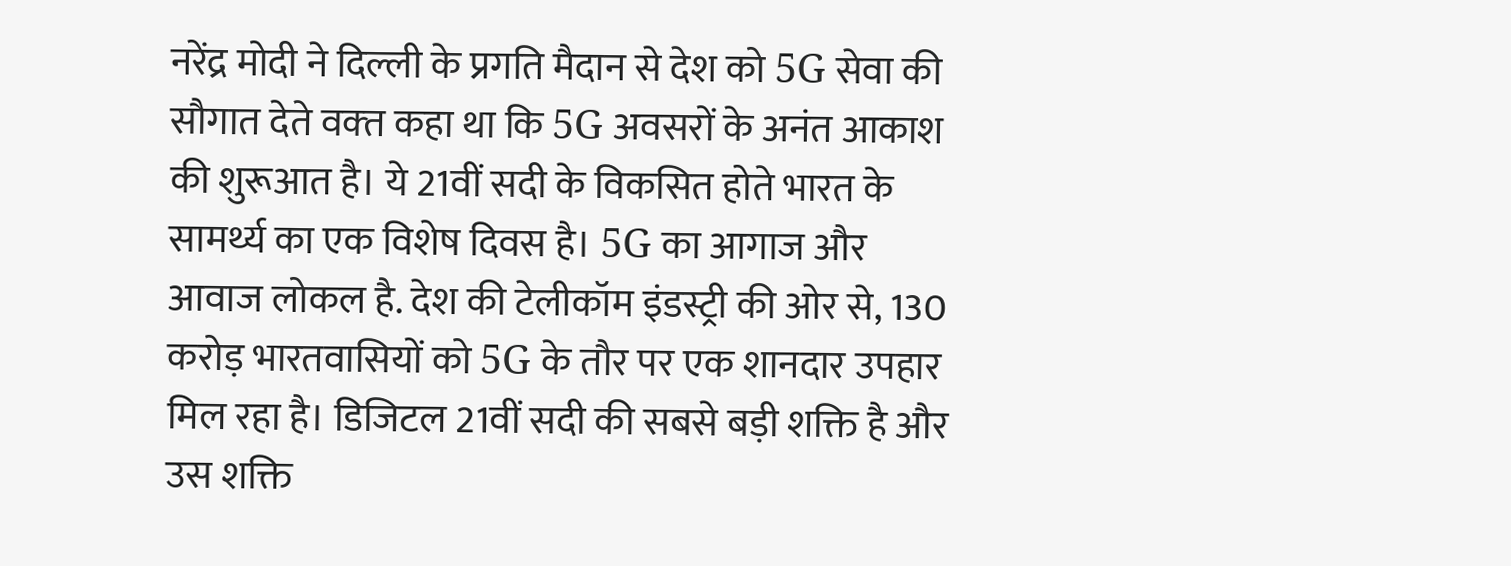नरेंद्र मोदी ने दिल्ली के प्रगति मैदान से देश को 5G सेवा की सौगात देते वक्‍त कहा था कि 5G अवसरों के अनंत आकाश की शुरूआत है। ये 21वीं सदी के विकसित होते भारत के सामर्थ्य का एक विशेष दिवस है। 5G का आगाज और आवाज लोकल है. देश की टेलीकॉम इंडस्ट्री की ओर से, 130 करोड़ भारतवासियों को 5G के तौर पर एक शानदार उपहार मिल रहा है। डिजिटल 21वीं सदी की सबसे बड़ी शक्ति है और उस शक्ति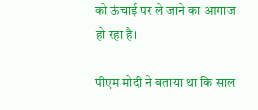को ऊंचाई पर ले जाने का आगाज हो रहा है।

पीएम मोदी ने बताया था कि साल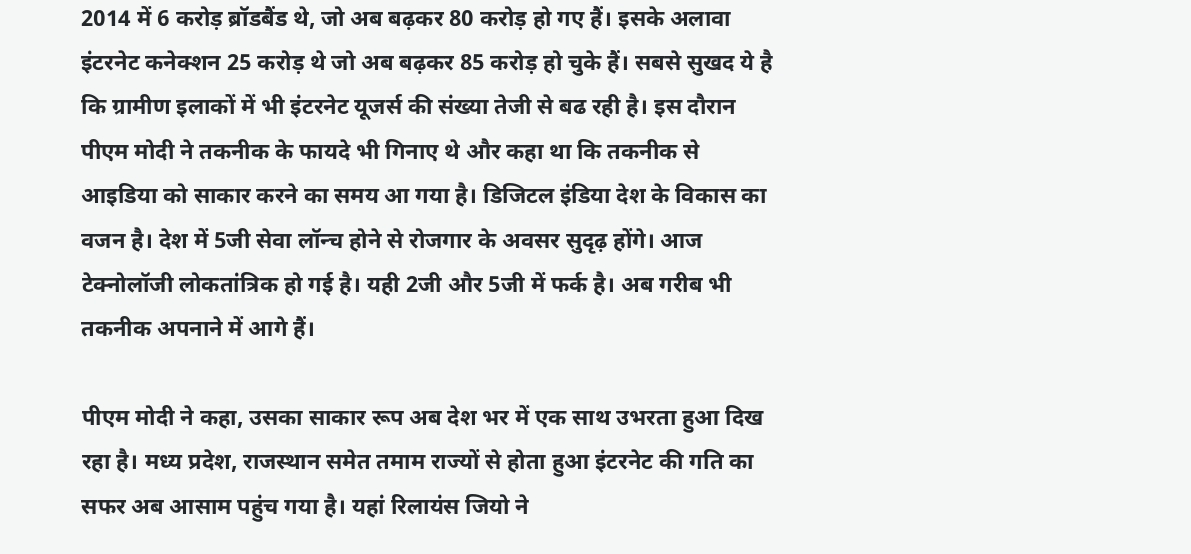2014 में 6 करोड़ ब्रॉडबैंड थे, जो अब बढ़कर 80 करोड़ हो गए हैं। इसके अलावा इंटरनेट कनेक्शन 25 करोड़ थे जो अब बढ़कर 85 करोड़ हो चुके हैं। सबसे सुखद ये है कि ग्रामीण इलाकों में भी इंटरनेट यूजर्स की संख्या तेजी से बढ रही है। इस दौरान पीएम मोदी ने तकनीक के फायदे भी गिनाए थे और कहा था कि तकनीक से आइडिया को साकार करने का समय आ गया है। डिजिटल इंडिया देश के विकास का वजन है। देश में 5जी सेवा लॉन्च होने से रोजगार के अवसर सुदृढ़ होंगे। आज टेक्नोलॉजी लोकतांत्रिक हो गई है। यही 2जी और 5जी में फर्क है। अब गरीब भी तकनीक अपनाने में आगे हैं।

पीएम मोदी ने कहा, उसका साकार रूप अब देश भर में एक साथ उभरता हुआ दिख रहा है। मध्‍य प्रदेश, राजस्‍थान समेत तमाम राज्‍यों से होता हुआ इंटरनेट की गति का सफर अब आसाम पहुंच गया है। यहां रिलायंस जियो ने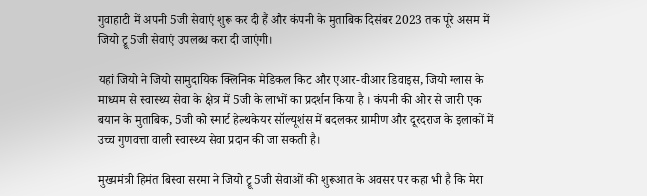गुवाहाटी में अपनी 5जी सेवाएं शुरू कर दी हैं और कंपनी के मुताबिक दिसंबर 2023 तक पूरे असम में जियो ट्रू 5जी सेवाएं उपलब्ध करा दी जाएंगी।

यहां जियो ने जियो सामुदायिक क्लिनिक मेडिकल किट और एआर-वीआर डिवाइस, जियो ग्लास के माध्यम से स्वास्थ्य सेवा के क्षेत्र में 5जी के लाभों का प्रदर्शन किया है । कंपनी की ओर से जारी एक बयान के मुताबिक, 5जी को स्मार्ट हेल्थकेयर सॉल्यूशंस में बदलकर ग्रामीण और दूरदराज के इलाकों में उच्च गुणवत्ता वाली स्वास्थ्य सेवा प्रदान की जा सकती है।

मुख्यमंत्री हिमंत बिस्वा सरमा ने जियो ट्रू 5जी सेवाओं की शुरूआत के अवसर पर कहा भी है कि मेरा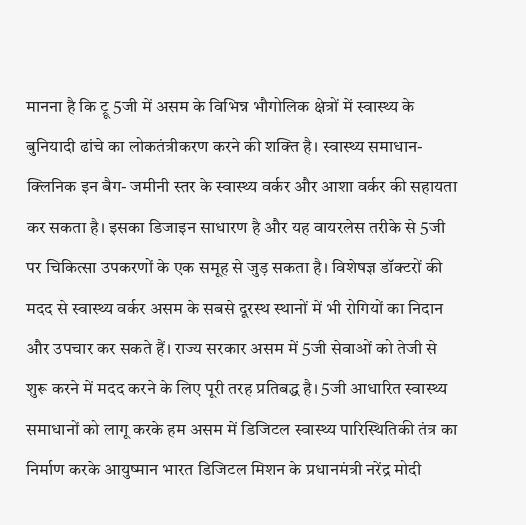मानना है कि ट्रू 5जी में असम के विभिन्न भौगोलिक क्षेत्रों में स्वास्थ्य के बुनियादी ढांचे का लोकतंत्रीकरण करने की शक्ति है। स्वास्थ्य समाधान- क्लिनिक इन बैग- जमीनी स्तर के स्वास्थ्य वर्कर और आशा वर्कर की सहायता कर सकता है। इसका डिजाइन साधारण है और यह वायरलेस तरीके से 5जी पर चिकित्सा उपकरणों के एक समूह से जुड़ सकता है। विशेषज्ञ डॉक्टरों की मदद से स्वास्थ्य वर्कर असम के सबसे दूरस्थ स्थानों में भी रोगियों का निदान और उपचार कर सकते हैं। राज्य सरकार असम में 5जी सेवाओं को तेजी से शुरू करने में मदद करने के लिए पूरी तरह प्रतिबद्ध है। 5जी आधारित स्वास्थ्य समाधानों को लागू करके हम असम में डिजिटल स्वास्थ्य पारिस्थितिकी तंत्र का निर्माण करके आयुष्मान भारत डिजिटल मिशन के प्रधानमंत्री नरेंद्र मोदी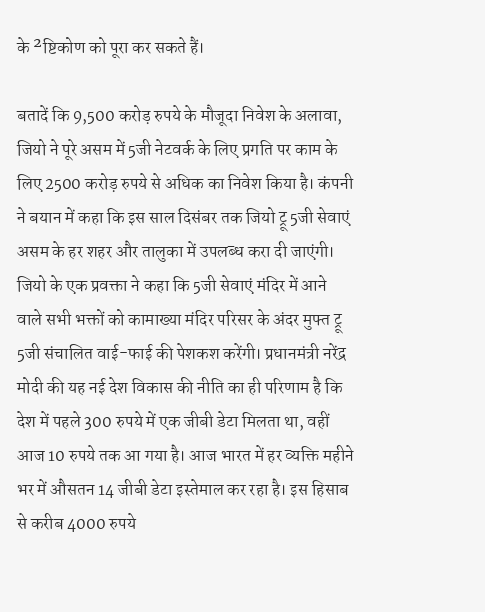के ²ष्टिकोण को पूरा कर सकते हैं।

बतादें कि 9,500 करोड़ रुपये के मौजूदा निवेश के अलावा, जियो ने पूरे असम में 5जी नेटवर्क के लिए प्रगति पर काम के लिए 2500 करोड़ रुपये से अधिक का निवेश किया है। कंपनी ने बयान में कहा कि इस साल दिसंबर तक जियो ट्रू 5जी सेवाएं असम के हर शहर और तालुका में उपलब्ध करा दी जाएंगी। जियो के एक प्रवक्ता ने कहा कि 5जी सेवाएं मंदिर में आने वाले सभी भक्तों को कामाख्या मंदिर परिसर के अंदर मुफ्त ट्रू 5जी संचालित वाई-फाई की पेशकश करेंगी। प्रधानमंत्री नरेंद्र मोदी की यह नई देश विकास की नीति का ही परिणाम है कि देश में पहले 300 रुपये में एक जीबी डेटा मिलता था, वहीं आज 10 रुपये तक आ गया है। आज भारत में हर व्यक्ति महीने भर में औसतन 14 जीबी डेटा इस्तेमाल कर रहा है। इस हिसाब से करीब 4000 रुपये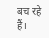बच रहे हैं।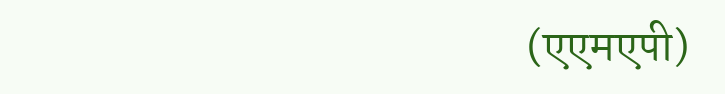(एएमएपी)